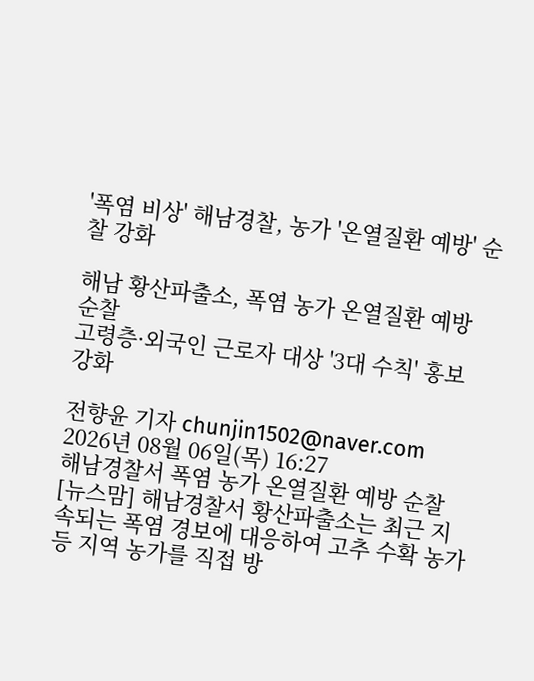'폭염 비상' 해남경찰, 농가 '온열질환 예방' 순찰 강화

해남 황산파출소, 폭염 농가 온열질환 예방 순찰
고령층·외국인 근로자 대상 '3대 수칙' 홍보 강화

전향윤 기자 chunjin1502@naver.com
2026년 08월 06일(목) 16:27
해남경찰서 폭염 농가 온열질환 예방 순찰
[뉴스맘] 해남경찰서 황산파출소는 최근 지속되는 폭염 경보에 대응하여 고추 수확 농가 등 지역 농가를 직접 방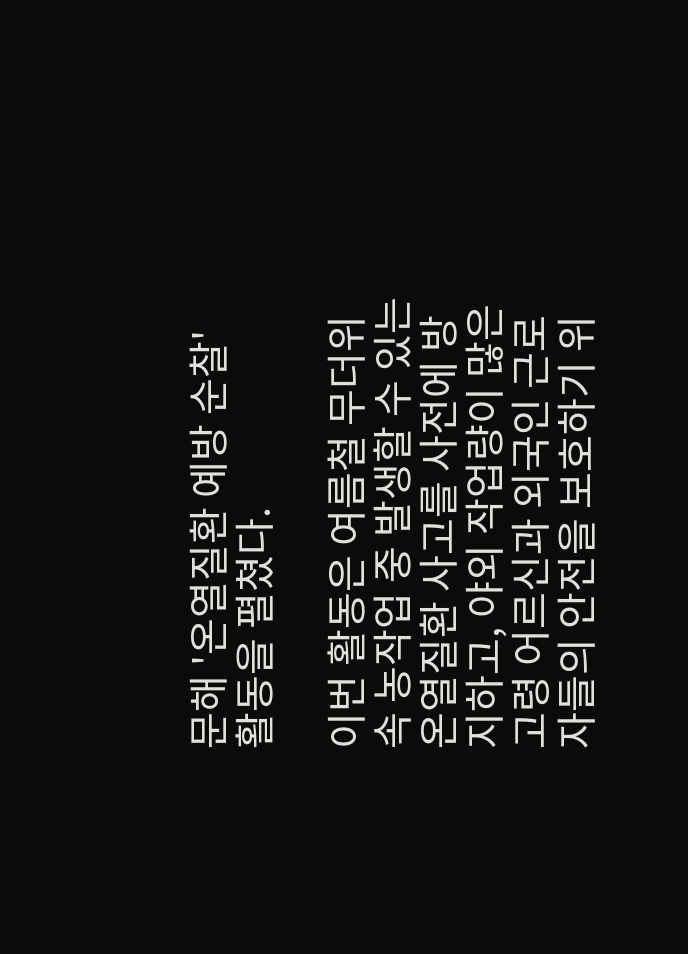문해 '온열질환 예방 순찰' 활동을 펼쳤다.

이번 활동은 여름철 무더위 속 농작업 중 발생할 수 있는 온열질환 사고를 사전에 방지하고, 야외 작업량이 많은 고령 어르신과 외국인 근로자들의 안전을 보호하기 위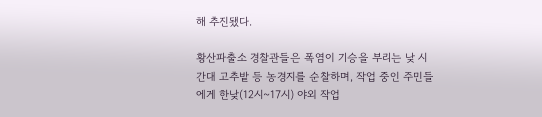해 추진됐다.

황산파출소 경찰관들은 폭염이 기승을 부리는 낮 시간대 고추밭 등 농경지를 순찰하며, 작업 중인 주민들에게 한낮(12시~17시) 야외 작업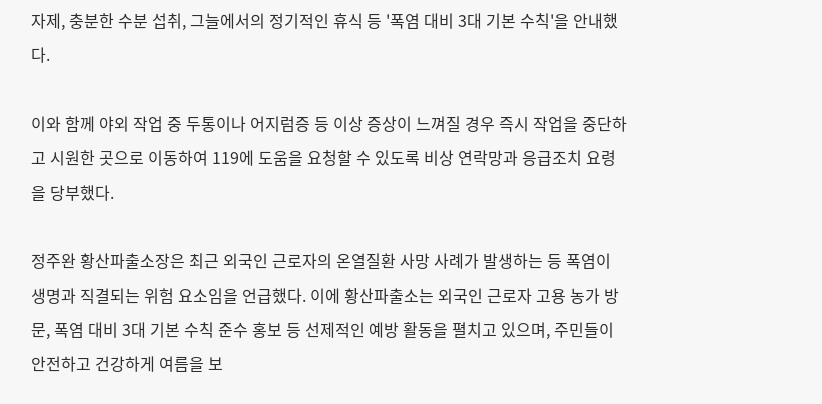자제, 충분한 수분 섭취, 그늘에서의 정기적인 휴식 등 '폭염 대비 3대 기본 수칙'을 안내했다.

이와 함께 야외 작업 중 두통이나 어지럼증 등 이상 증상이 느껴질 경우 즉시 작업을 중단하고 시원한 곳으로 이동하여 119에 도움을 요청할 수 있도록 비상 연락망과 응급조치 요령을 당부했다.

정주완 황산파출소장은 최근 외국인 근로자의 온열질환 사망 사례가 발생하는 등 폭염이 생명과 직결되는 위험 요소임을 언급했다. 이에 황산파출소는 외국인 근로자 고용 농가 방문, 폭염 대비 3대 기본 수칙 준수 홍보 등 선제적인 예방 활동을 펼치고 있으며, 주민들이 안전하고 건강하게 여름을 보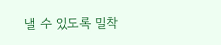낼 수 있도록 밀착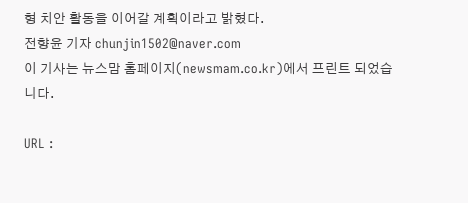형 치안 활동을 이어갈 계획이라고 밝혔다.
전향윤 기자 chunjin1502@naver.com
이 기사는 뉴스맘 홈페이지(newsmam.co.kr)에서 프린트 되었습니다.

URL :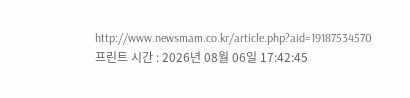http://www.newsmam.co.kr/article.php?aid=19187534570
프린트 시간 : 2026년 08월 06일 17:42:45